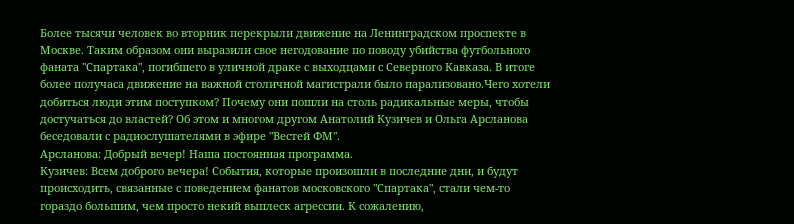Более тысячи человек во вторник перекрыли движение на Ленинградском проспекте в Москве. Таким образом они выразили свое негодование по поводу убийства футбольного фаната "Спартака", погибшего в уличной драке с выходцами с Северного Кавказа. В итоге более получаса движение на важной столичной магистрали было парализовано.Чего хотели добиться люди этим поступком? Почему они пошли на столь радикальные меры, чтобы достучаться до властей? Об этом и многом другом Анатолий Кузичев и Ольга Арсланова беседовали с радиослушателями в эфире "Вестей ФМ".
Арсланова: Добрый вечер! Наша постоянная программа.
Кузичев: Всем доброго вечера! События, которые произошли в последние дни, и будут происходить, связанные с поведением фанатов московского "Спартака", стали чем-то гораздо большим, чем просто некий выплеск агрессии. К сожалению,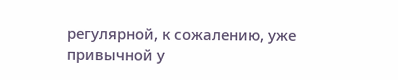регулярной, к сожалению, уже привычной у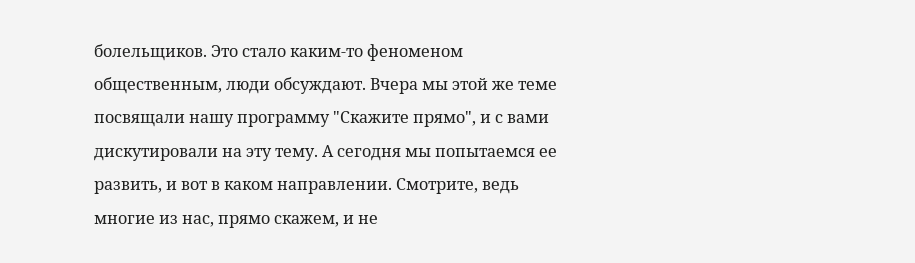болельщиков. Это стало каким-то феноменом общественным, люди обсуждают. Вчера мы этой же теме посвящали нашу программу "Скажите прямо", и с вами дискутировали на эту тему. А сегодня мы попытаемся ее развить, и вот в каком направлении. Смотрите, ведь многие из нас, прямо скажем, и не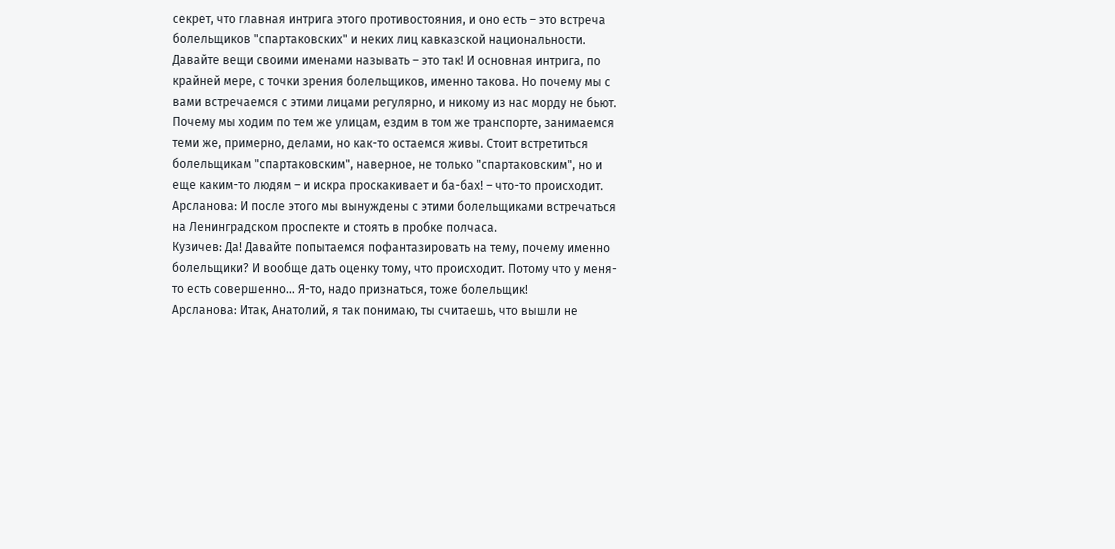секрет, что главная интрига этого противостояния, и оно есть – это встреча болельщиков "спартаковских" и неких лиц кавказской национальности. Давайте вещи своими именами называть – это так! И основная интрига, по крайней мере, с точки зрения болельщиков, именно такова. Но почему мы с вами встречаемся с этими лицами регулярно, и никому из нас морду не бьют. Почему мы ходим по тем же улицам, ездим в том же транспорте, занимаемся теми же, примерно, делами, но как-то остаемся живы. Стоит встретиться болельщикам "спартаковским", наверное, не только "спартаковским", но и еще каким-то людям – и искра проскакивает и ба-бах! – что-то происходит.
Арсланова: И после этого мы вынуждены с этими болельщиками встречаться на Ленинградском проспекте и стоять в пробке полчаса.
Кузичев: Да! Давайте попытаемся пофантазировать на тему, почему именно болельщики? И вообще дать оценку тому, что происходит. Потому что у меня-то есть совершенно… Я-то, надо признаться, тоже болельщик!
Арсланова: Итак, Анатолий, я так понимаю, ты считаешь, что вышли не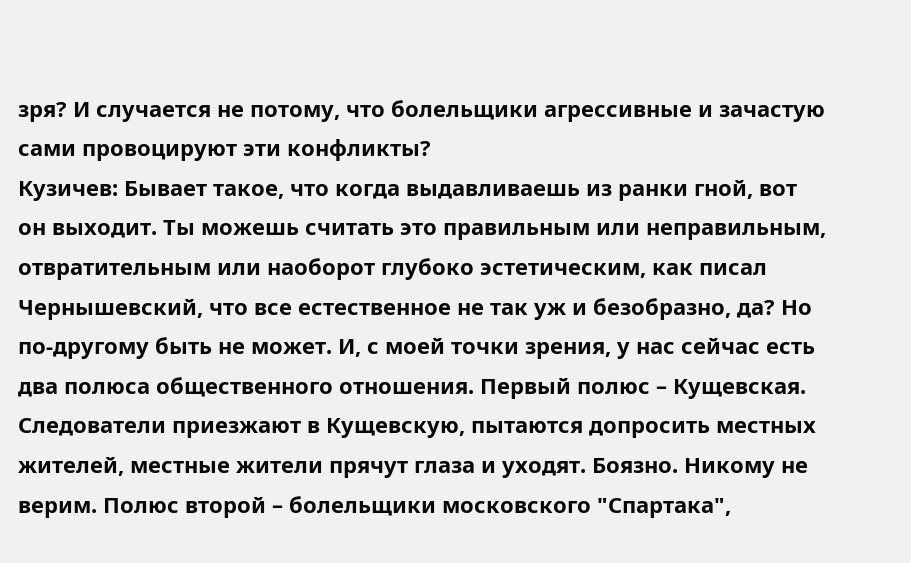зря? И случается не потому, что болельщики агрессивные и зачастую сами провоцируют эти конфликты?
Кузичев: Бывает такое, что когда выдавливаешь из ранки гной, вот он выходит. Ты можешь считать это правильным или неправильным, отвратительным или наоборот глубоко эстетическим, как писал Чернышевский, что все естественное не так уж и безобразно, да? Но по-другому быть не может. И, с моей точки зрения, у нас сейчас есть два полюса общественного отношения. Первый полюс – Кущевская. Следователи приезжают в Кущевскую, пытаются допросить местных жителей, местные жители прячут глаза и уходят. Боязно. Никому не верим. Полюс второй – болельщики московского "Спартака",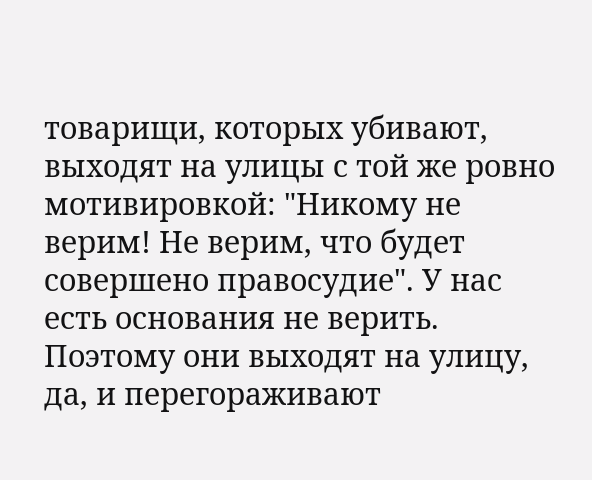товарищи, которых убивают, выходят на улицы с той же ровно мотивировкой: "Никому не верим! Не верим, что будет совершено правосудие". У нас есть основания не верить. Поэтому они выходят на улицу, да, и перегораживают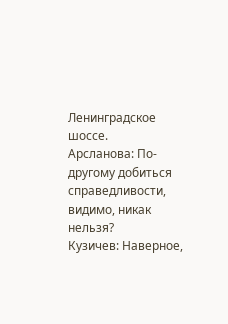Ленинградское шоссе.
Арсланова: По-другому добиться справедливости, видимо, никак нельзя?
Кузичев: Наверное,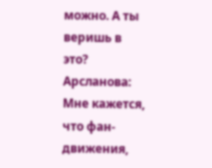можно. А ты веришь в это?
Арсланова: Мне кажется, что фан-движения,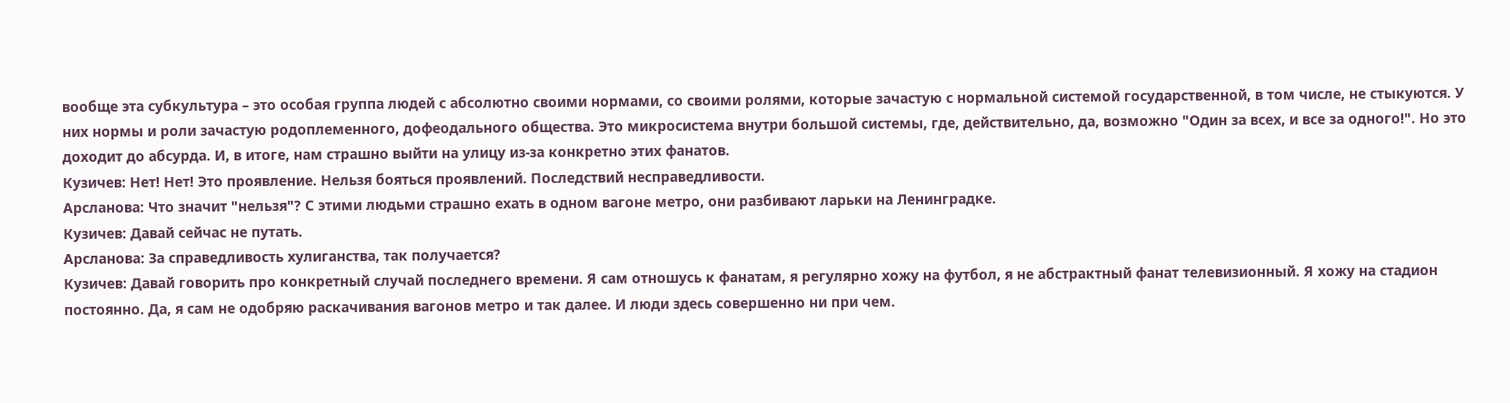вообще эта субкультура – это особая группа людей с абсолютно своими нормами, со своими ролями, которые зачастую с нормальной системой государственной, в том числе, не стыкуются. У них нормы и роли зачастую родоплеменного, дофеодального общества. Это микросистема внутри большой системы, где, действительно, да, возможно "Один за всех, и все за одного!". Но это доходит до абсурда. И, в итоге, нам страшно выйти на улицу из-за конкретно этих фанатов.
Кузичев: Нет! Нет! Это проявление. Нельзя бояться проявлений. Последствий несправедливости.
Арсланова: Что значит "нельзя"? С этими людьми страшно ехать в одном вагоне метро, они разбивают ларьки на Ленинградке.
Кузичев: Давай сейчас не путать.
Арсланова: За справедливость хулиганства, так получается?
Кузичев: Давай говорить про конкретный случай последнего времени. Я сам отношусь к фанатам, я регулярно хожу на футбол, я не абстрактный фанат телевизионный. Я хожу на стадион постоянно. Да, я сам не одобряю раскачивания вагонов метро и так далее. И люди здесь совершенно ни при чем.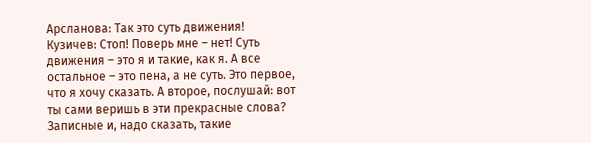Арсланова: Так это суть движения!
Кузичев: Стоп! Поверь мне – нет! Суть движения – это я и такие, как я. А все остальное – это пена, а не суть. Это первое, что я хочу сказать. А второе, послушай: вот ты сами веришь в эти прекрасные слова? Записные и, надо сказать, такие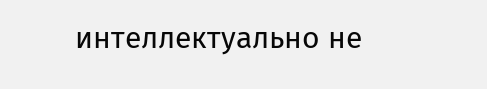интеллектуально не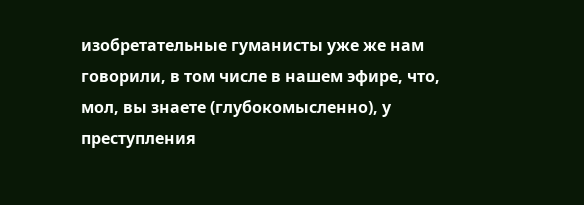изобретательные гуманисты уже же нам говорили, в том числе в нашем эфире, что, мол, вы знаете (глубокомысленно), у преступления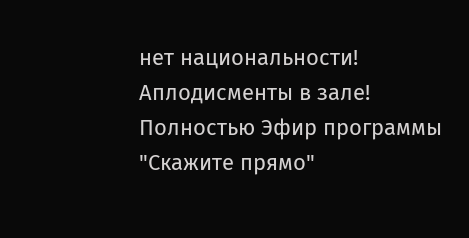нет национальности! Аплодисменты в зале!
Полностью Эфир программы "Скажите прямо"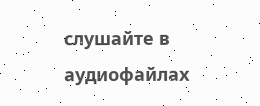слушайте в аудиофайлах